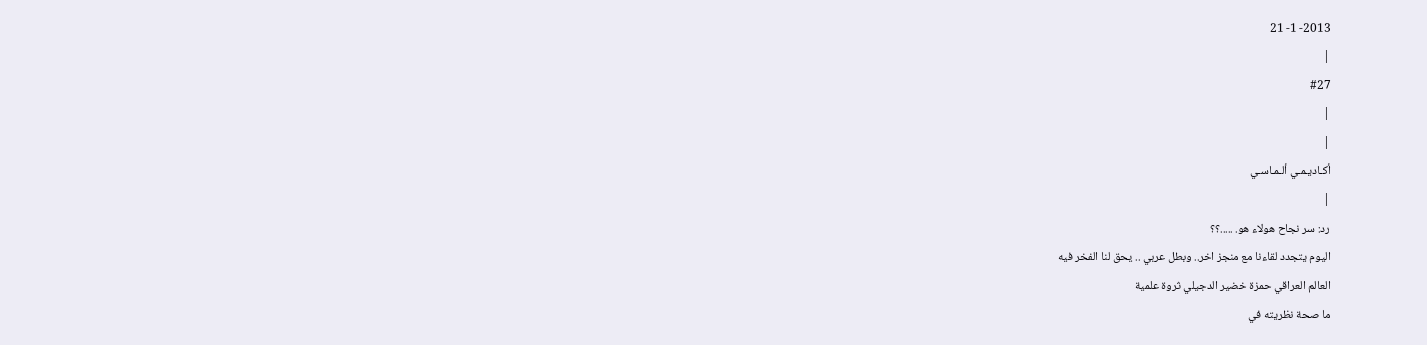2013- 1- 21
|
#27
|
|
أكـاديـمـي ألـمـاسـي
|
رد: سر نجاح هولاء هو. .....؟؟
اليوم يتجدد لقاءنا مع منجز اخر.. وبطل عربي .. يحق لنا الفخر فيه
العالم العراقي حمزة خضير الدجيلي ثروة علمية
ما صحة نظريته في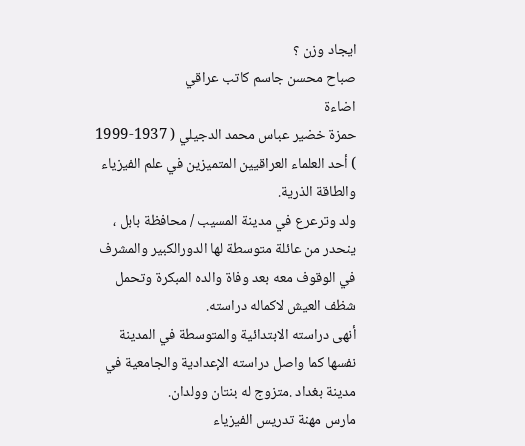ايجاد وزن ؟
صباح محسن جاسم كاتب عراقي
اضاءة
حمزة خضير عباس محمد الدجيلي ( 1937-1999 ) أحد العلماء العراقيين المتميزين في علم الفيزياء والطاقة الذرية.
ولد وترعرع في مدينة المسيب / محافظة بابل ، ينحدر من عائلة متوسطة لها الدورالكبير والمشرف في الوقوف معه بعد وفاة والده المبكرة وتحمل شظف العيش لاكماله دراسته.
أنهى دراسته الابتدائية والمتوسطة في المدينة نفسها كما واصل دراسته الإعدادية والجامعية في مدينة بغداد .متزوج له بنتان وولدان.
مارس مهنة تدريس الفيزياء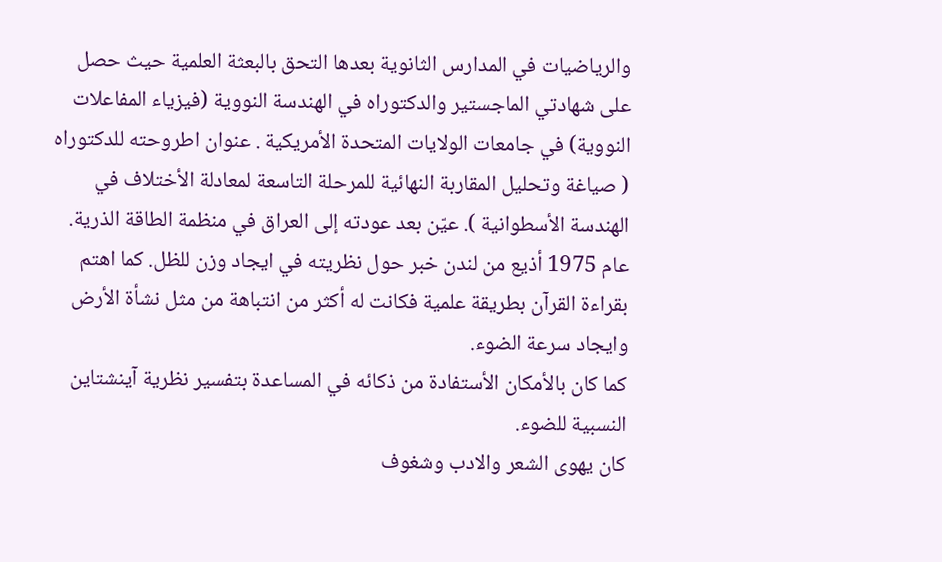والرياضيات في المدارس الثانوية بعدها التحق بالبعثة العلمية حيث حصل على شهادتي الماجستير والدكتوراه في الهندسة النووية (فيزياء المفاعلات النووية) في جامعات الولايات المتحدة الأمريكية . عنوان اطروحته للدكتوراه ( صياغة وتحليل المقاربة النهائية للمرحلة التاسعة لمعادلة الأختلاف في الهندسة الأسطوانية ). عيّن بعد عودته إلى العراق في منظمة الطاقة الذرية.
عام 1975 أذيع من لندن خبر حول نظريته في ايجاد وزن للظل. كما اهتم بقراءة القرآن بطريقة علمية فكانت له أكثر من انتباهة من مثل نشأة الأرض وايجاد سرعة الضوء.
كما كان بالأمكان الأستفادة من ذكائه في المساعدة بتفسير نظرية آينشتاين النسبية للضوء.
كان يهوى الشعر والادب وشغوف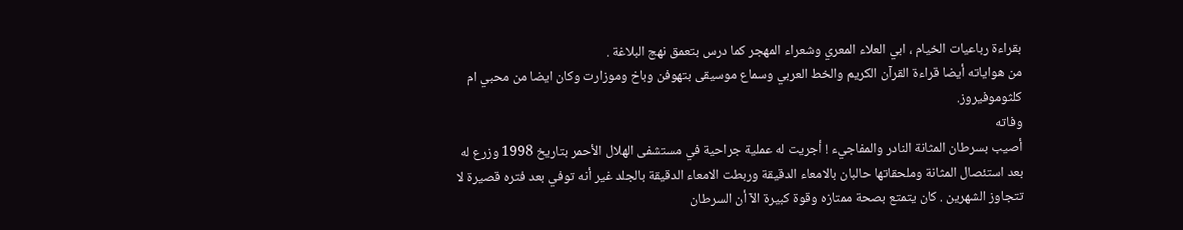بقراءة رباعيات الخيام ، ابي العلاء المعري وشعراء المهجر كما درس بتعمق نهج البلاغة .
من هواياته أيضا قراءة القرآن الكريم والخط العربي وسماع موسيقى بتهوفن وباخ وموزارت وكان ايضا من محبي ام كلثوموفيروز.
وفاته
أصيب بسرطان المثانة النادر والمفاجيء ! أجريت له عملية جراحية في مستشفى الهلال الأحمر بتاريخ 1998 وزرع له بعد استئصال المثانة وملحقاتها حالبان بالامعاء الدقيقة وربطت الامعاء الدقيقة بالجلد غير أنه توفي بعد فتره قصيرة لا تتجاوز الشهرين . كان يتمتع بصحة ممتازه وقوة كبيرة الآ أن السرطان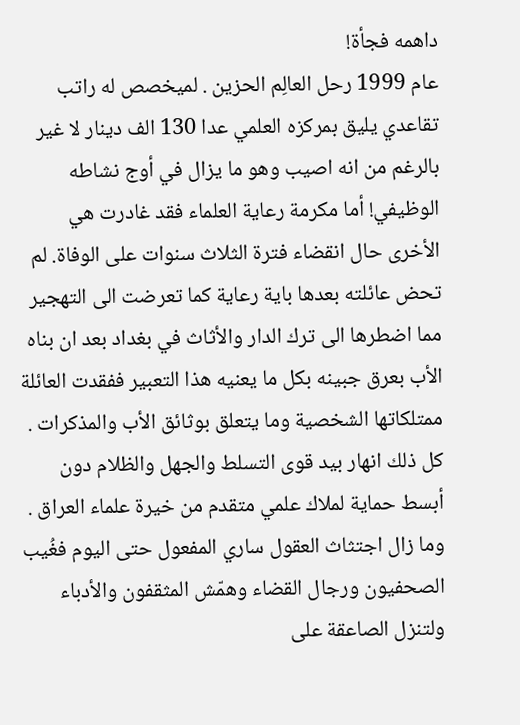داهمه فجأة!
عام 1999 رحل العالِم الحزين . لميخصص له راتب تقاعدي يليق بمركزه العلمي عدا 130 الف دينار لا غير بالرغم من انه اصيب وهو ما يزال في أوج نشاطه الوظيفي! أما مكرمة رعاية العلماء فقد غادرت هي الأخرى حال انقضاء فترة الثلاث سنوات على الوفاة. لم تحض عائلته بعدها باية رعاية كما تعرضت الى التهجير مما اضطرها الى ترك الدار والأثاث في بغداد بعد ان بناه الأب بعرق جبينه بكل ما يعنيه هذا التعبير ففقدت العائلة ممتلكاتها الشخصية وما يتعلق بوثائق الأب والمذكرات . كل ذلك انهار بيد قوى التسلط والجهل والظلام دون أبسط حماية لملاك علمي متقدم من خيرة علماء العراق .
وما زال اجتثاث العقول ساري المفعول حتى اليوم فغُيب الصحفيون ورجال القضاء وهمّش المثقفون والأدباء ولتنزل الصاعقة على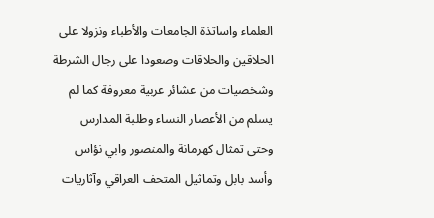العلماء واساتذة الجامعات والأطباء ونزولا على الحلاقين والحلاقات وصعودا على رجال الشرطة وشخصيات من عشائر عربية معروفة كما لم يسلم من الأعصار النساء وطلبة المدارس وحتى تمثال كهرمانة والمنصور وابي نؤاس وأسد بابل وتماثيل المتحف العراقي وآثاريات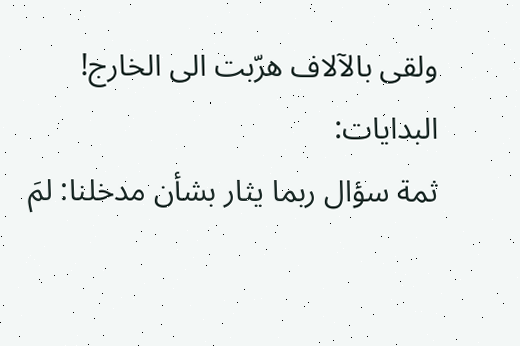ولقى بالآلاف هرّبت الى الخارج!
البدايات:
ثمة سؤال ربما يثار بشأن مدخلنا: لمَ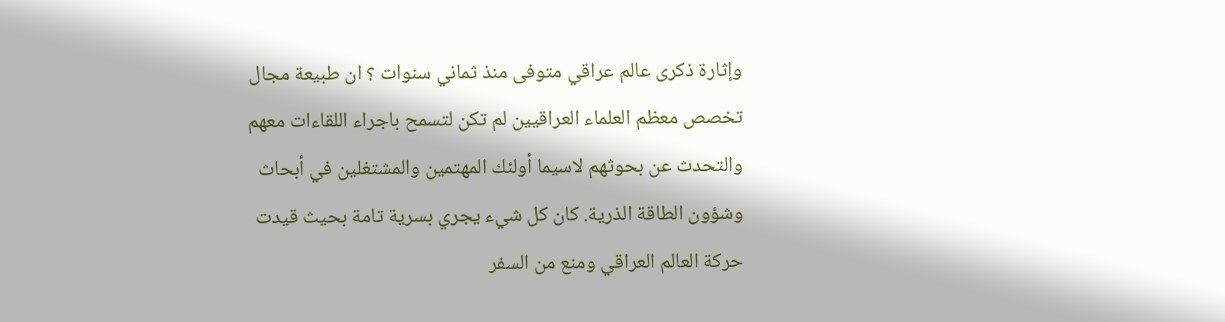وإثارة ذكرى عالم عراقي متوفى منذ ثماني سنوات ؟ ان طبيعة مجال تخصص معظم العلماء العراقيين لم تكن لتسمح باجراء اللقاءات معهم والتحدث عن بحوثهم لاسيما أولئك المهتمين والمشتغلين في أبحاث وشؤون الطاقة الذرية. كان كل شيء يجري بسرية تامة بحيث قيدت حركة العالم العراقي ومنع من السفر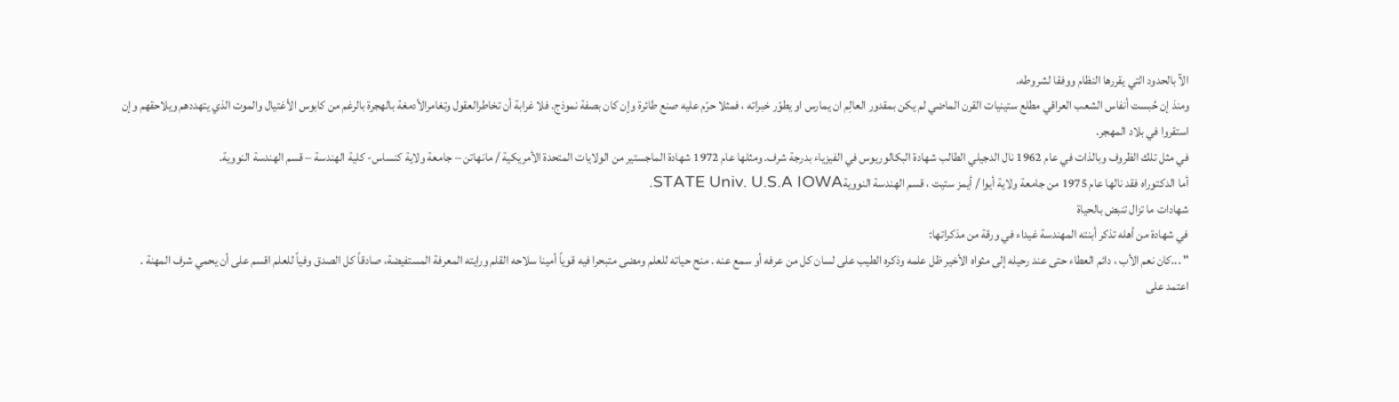الآ بالحدود التي يقررها النظام ووفقا لشروطه.
ومنذ إن حُبست أنفاس الشعب العراقي مطلع ستينيات القرن الماضي لم يكن بمقدور العالِم ان يمارس او يطوّر خبراته ، فمثلا حرّم عليه صنع طائرة وإن كان بصفة نموذج. فلا غرابة أن تخاطرالعقول وتغامرالأدمغة بالهجرة بالرغم من كابوس الأغتيال والموت الذي يتهددهم ويلاحقهم وإن استقروا في بلاد المهجر.
في مثل تلك الظروف وبالذات في عام 1962 نال الدجيلي الطالب شهادة البكالوريوس في الفيزياء بدرجة شرف. ومثلها عام 1972 شهادة الماجستير من الولايات المتحدة الأمريكية / مانهاتن – جامعة ولاية كنساس- كلية الهندسة – قسم الهندسة النووية.
أما الدكتوراه فقد نالها عام 1975 من جامعة ولاية أيوا / أيمز ستيت ، قسم الهندسة النوويةSTATE Univ. U.S.A IOWA.
شهادات ما تزال تنبض بالحياة
في شهادة من أهله تذكر أبنته المهندسة غيداء في ورقة من مذكراتها:
" ...كان نعم الأب ، دائم العطاء حتى عند رحيله إلى مثواه الأخير ظل علمه وذكره الطيب على لسان كل من عرفه أو سمع عنه . منح حياته للعلم ومضى متبحرا فيه قوياً أمينا سلاحه القلم ورايته المعرفة المستفيضة، صادقاً كل الصدق وفياً للعلم اقسم على أن يحمي شرف المهنة .
اعتمد على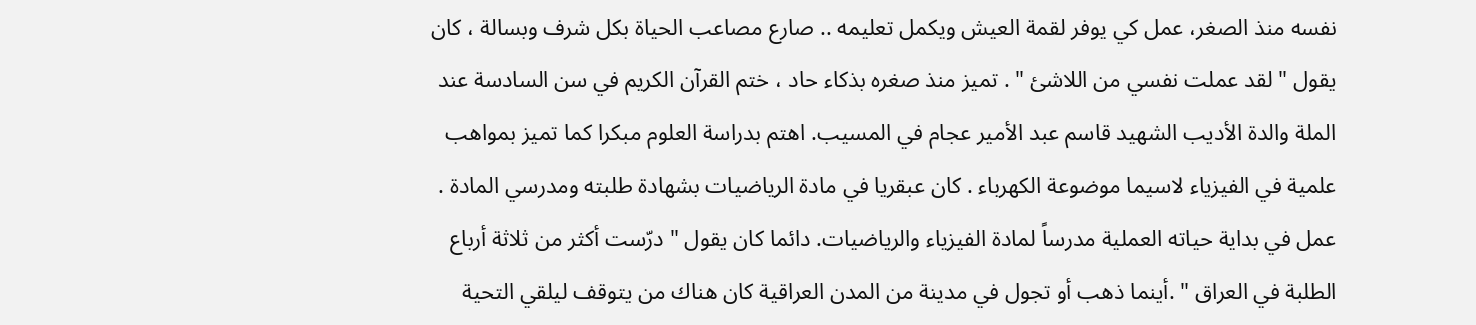نفسه منذ الصغر، عمل كي يوفر لقمة العيش ويكمل تعليمه .. صارع مصاعب الحياة بكل شرف وبسالة ، كان يقول " لقد عملت نفسي من اللاشئ " . تميز منذ صغره بذكاء حاد ، ختم القرآن الكريم في سن السادسة عند الملة والدة الأديب الشهيد قاسم عبد الأمير عجام في المسيب. اهتم بدراسة العلوم مبكرا كما تميز بمواهب علمية في الفيزياء لاسيما موضوعة الكهرباء . كان عبقريا في مادة الرياضيات بشهادة طلبته ومدرسي المادة . عمل في بداية حياته العملية مدرساً لمادة الفيزياء والرياضيات. دائما كان يقول " درّست أكثر من ثلاثة أرباع الطلبة في العراق " .أينما ذهب أو تجول في مدينة من المدن العراقية كان هناك من يتوقف ليلقي التحية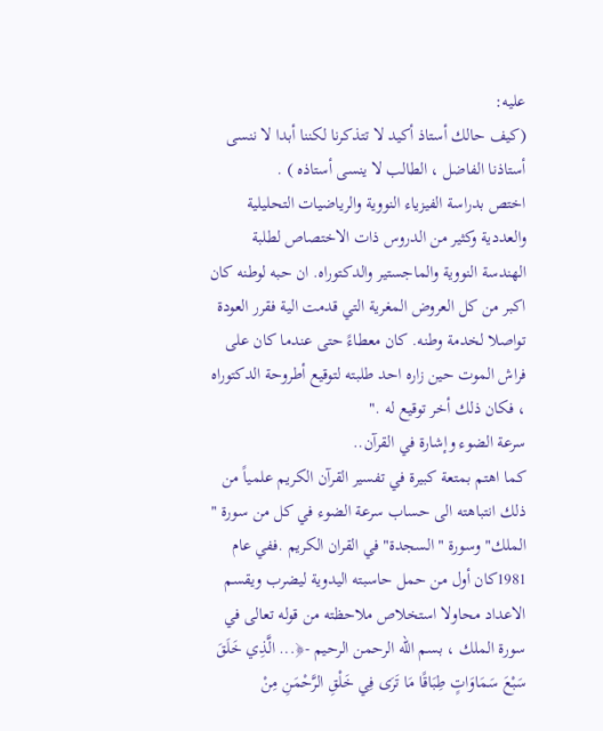عليه:
(كيف حالك أستاذ أكيد لا تتذكرنا لكننا أبدا لا ننسى أستاذنا الفاضل ، الطالب لا ينسى أستاذه ) .
اختص بدراسة الفيزياء النووية والرياضيات التحليلية والعددية وكثير من الدروس ذات الاختصاص لطلبة الهندسة النووية والماجستير والدكتوراه. ان حبه لوطنه كان اكبر من كل العروض المغرية التي قدمت الية فقرر العودة تواصلا لخدمة وطنه. كان معطاءً حتى عندما كان على فراش الموت حين زاره احد طلبته لتوقيع أطروحة الدكتوراه ، فكان ذلك أخر توقيع له ."
سرعة الضوء وإشارة في القرآن..
كما اهتم بمتعة كبيرة في تفسير القرآن الكريم علمياً من ذلك انتباهته الى حساب سرعة الضوء في كل من سورة " الملك" وسورة "السجدة" في القران الكريم .ففي عام 1981كان أول من حمل حاسبته اليدوية ليضرب ويقسم الاعداد محاولا استخلاص ملاحظته من قوله تعالى في سورة الملك ، بسم الله الرحمن الرحيم -﴿... الَّذِي خَلَقَ سَبْعَ سَمَاوَاتٍ طِبَاقًا مَا تَرَى فِي خَلْقِ الرَّحْمَنِ مِنْ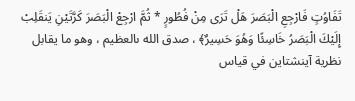تَفَاوُتٍ فَارْجِعِ الْبَصَرَ هَلْ تَرَى مِنْ فُطُورٍ * ثُمَّ ارْجِعْ الْبَصَرَ كَرَّتَيْنِ يَنقَلِبْ إِلَيْكَ الْبَصَرُ خَاسِئًا وَهُوَ حَسِيرٌ﴾ ، صدق الله ىالعظيم ، وهو ما يقابل نظرية آينشتاين في قياس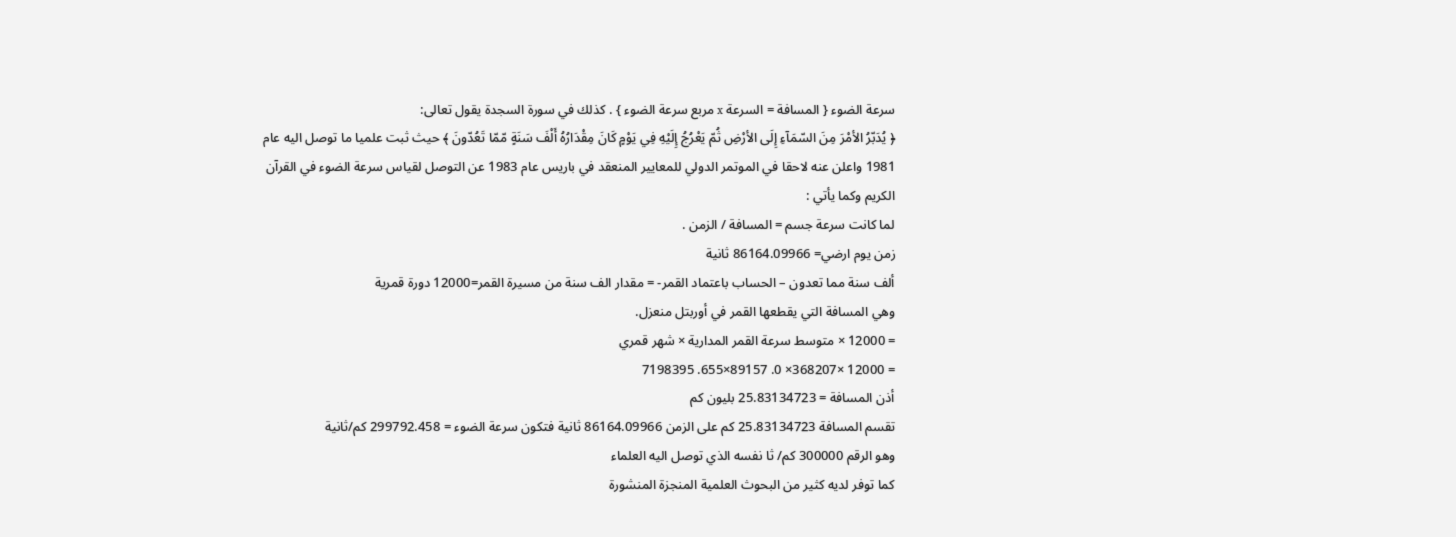سرعة الضوء { المسافة = السرعة x مربع سرعة الضوء } . كذلك في سورة السجدة يقول تعالى:
﴿ يُدَبّرُ الأمْرَ مِنَ السّمَآءِ إِلَى الأرْضِ ثُمّ يَعْرُجُ إِلَيْهِ فِي يَوْمٍ كَانَ مِقْدَارُهُ أَلْفَ سَنَةٍ مّمّا تَعُدّونَ ﴾ حيث ثبت علميا ما توصل اليه عام 1981 واعلن عنه لاحقا في الموتمر الدولي للمعايير المنعقد في باريس عام 1983 عن التوصل لقياس سرعة الضوء في القرآن الكريم وكما يأتي :
لما كانت سرعة جسم = المسافة / الزمن .
زمن يوم ارضي= 86164.09966 ثانية
ألف سنة مما تعدون – الحساب باعتماد القمر- = مقدار الف سنة من مسيرة القمر=12000 دورة قمرية
وهي المسافة التي يقطعها القمر في أوربتل منعزل.
= 12000 × متوسط سرعة القمر المدارية × شهر قمري
= 12000 ×368207× 0. 89157×655. 7198395
أذن المسافة = 25.83134723 بليون كم
تقسم المسافة 25.83134723 كم على الزمن 86164.09966 ثانية فتكون سرعة الضوء = 299792.458 كم/ثانية
وهو الرقم 300000 كم/ ثا نفسه الذي توصل اليه العلماء
كما توفر لديه كثير من البحوث العلمية المنجزة المنشورة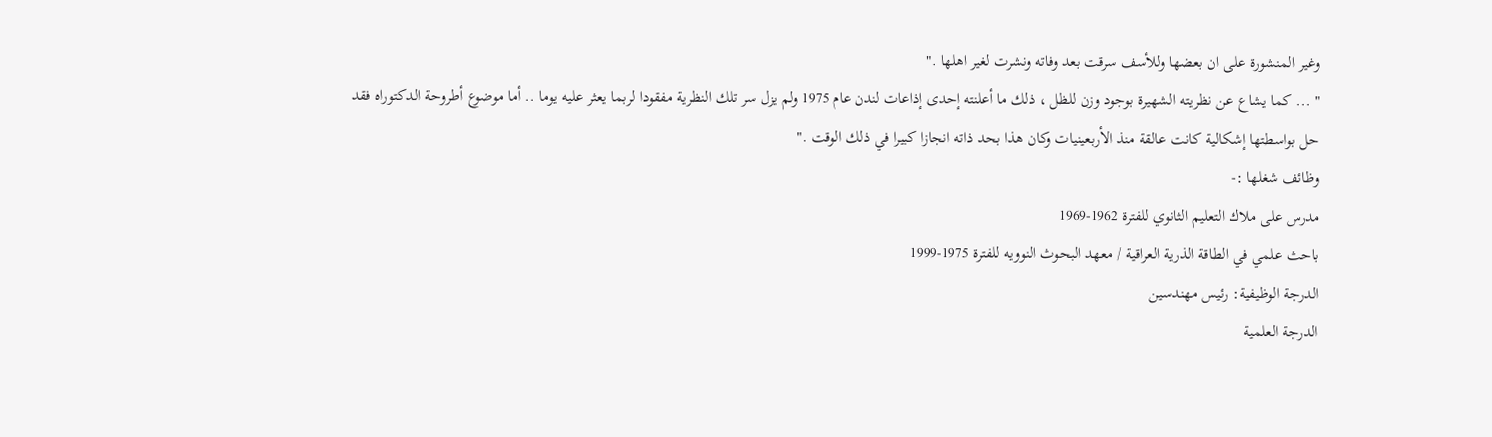وغير المنشورة على ان بعضها وللأسف سرقت بعد وفاته ونشرت لغير اهلها ."
" ... كما يشاع عن نظريته الشهيرة بوجود وزن للظل ، ذلك ما أعلنته إحدى إذاعات لندن عام 1975 ولم يزل سر تلك النظرية مفقودا لربما يعثر عليه يوما .. أما موضوع أطروحة الدكتوراه فقد حل بواسطتها إشكالية كانت عالقة منذ الأربعينيات وكان هذا بحد ذاته انجازا كبيرا في ذلك الوقت ."
وظائف شغلها :-
مدرس على ملاك التعليم الثانوي للفترة 1962-1969
باحث علمي في الطاقة الذرية العراقية / معهد البحوث النوويه للفترة 1975-1999
الدرجة الوظيفية: رئيس مهندسين
الدرجة العلمية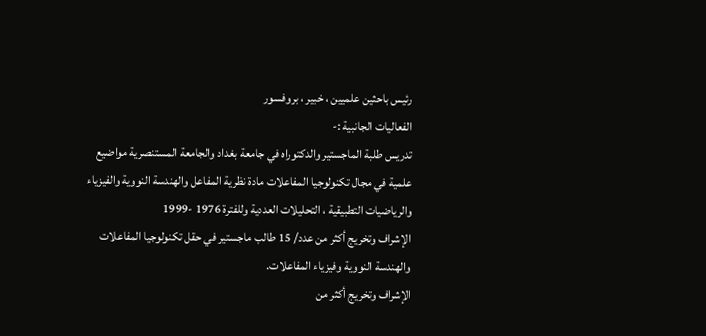رئيس باحثين علميين ، خبير ، بروفسور
الفعاليات الجانبية :-
تدريس طلبة الماجستير والدكتوراه في جامعة بغداد والجامعة المستنصرية مواضيع علمية في مجال تكنولوجيا المفاعلات مادة نظرية المفاعل والهندسة النووية والفيزياء والرياضيات التطبيقية ، التحليلات العددية وللفترة 1976 -1999
الإشراف وتخريج أكثر من عدد/ 15 طالب ماجستير في حقل تكنولوجيا المفاعلات والهندسة النووية وفيزياء المفاعلات.
الإشراف وتخريج أكثر من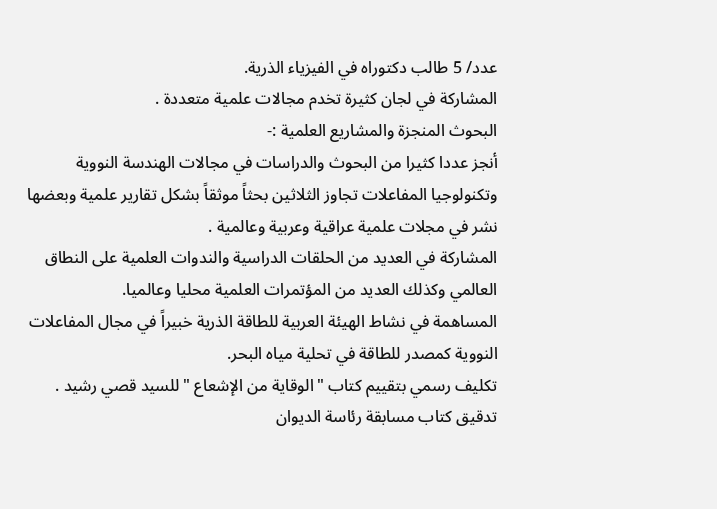عدد/ 5 طالب دكتوراه في الفيزياء الذرية.
المشاركة في لجان كثيرة تخدم مجالات علمية متعددة .
البحوث المنجزة والمشاريع العلمية :-
أنجز عددا كثيرا من البحوث والدراسات في مجالات الهندسة النووية وتكنولوجيا المفاعلات تجاوز الثلاثين بحثاً موثقاً بشكل تقارير علمية وبعضها نشر في مجلات علمية عراقية وعربية وعالمية .
المشاركة في العديد من الحلقات الدراسية والندوات العلمية على النطاق العالمي وكذلك العديد من المؤتمرات العلمية محليا وعالميا.
المساهمة في نشاط الهيئة العربية للطاقة الذرية خبيراً في مجال المفاعلات النووية كمصدر للطاقة في تحلية مياه البحر.
تكليف رسمي بتقييم كتاب "الوقاية من الإشعاع " للسيد قصي رشيد .
تدقيق كتاب مسابقة رئاسة الديوان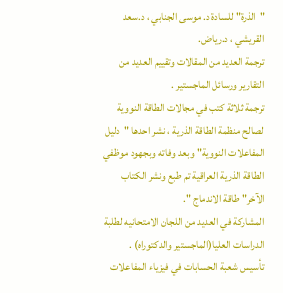"الذرة" للسادة د. موسى الجنابي ، د.سعد القريشي ، د.رياض.
ترجمة العديد من المقالات وتقييم العديد من التقارير ورسائل الماجستير .
ترجمة ثلاثة كتب في مجالات الطاقة النووية لصالح منظمة الطاقة الذرية ، نشر احدها "دليل المفاعلات النووية" وبعد وفاته وبجهود موظفي الطاقة الذرية العراقية تم طبع ونشر الكتاب الآخر" طاقة الاندماج ".
المشاركة في العديد من اللجان الامتحانيه لطلبة الدراسات العليا(الماجستير والدكتوراه) .
تأسيس شعبة الحسابات في فيزياء المفاعلات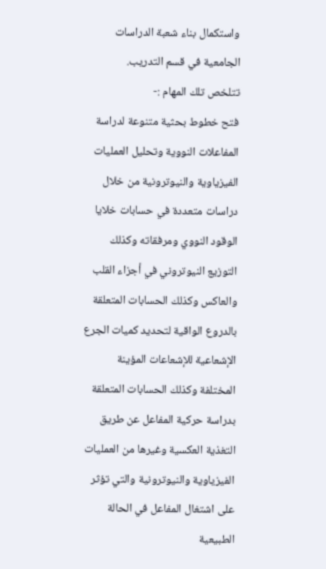واستكمال بناء شعبة الدراسات الجامعية في قسم التدريب.
تتلخص تلك المهام :-
فتح خطوط بحثية متنوعة لدراسة المفاعلات النووية وتحليل العمليات الفيزياوية والنيوترونية من خلال دراسات متعددة في حسابات خلايا الوقود النووي ومرفقاته وكذلك التوزيع النيوتروني في أجزاء القلب والعاكس وكذلك الحسابات المتعلقة بالدروع الواقية لتحديد كميات الجرع الإشعاعية للإشعاعات المؤينة المختلفة وكذلك الحسابات المتعلقة بدراسة حركية المفاعل عن طريق التغذية العكسية وغيرها من العمليات الفيزياوية والنيوترونية والتي تؤثر على اشتغال المفاعل في الحالة الطبيعية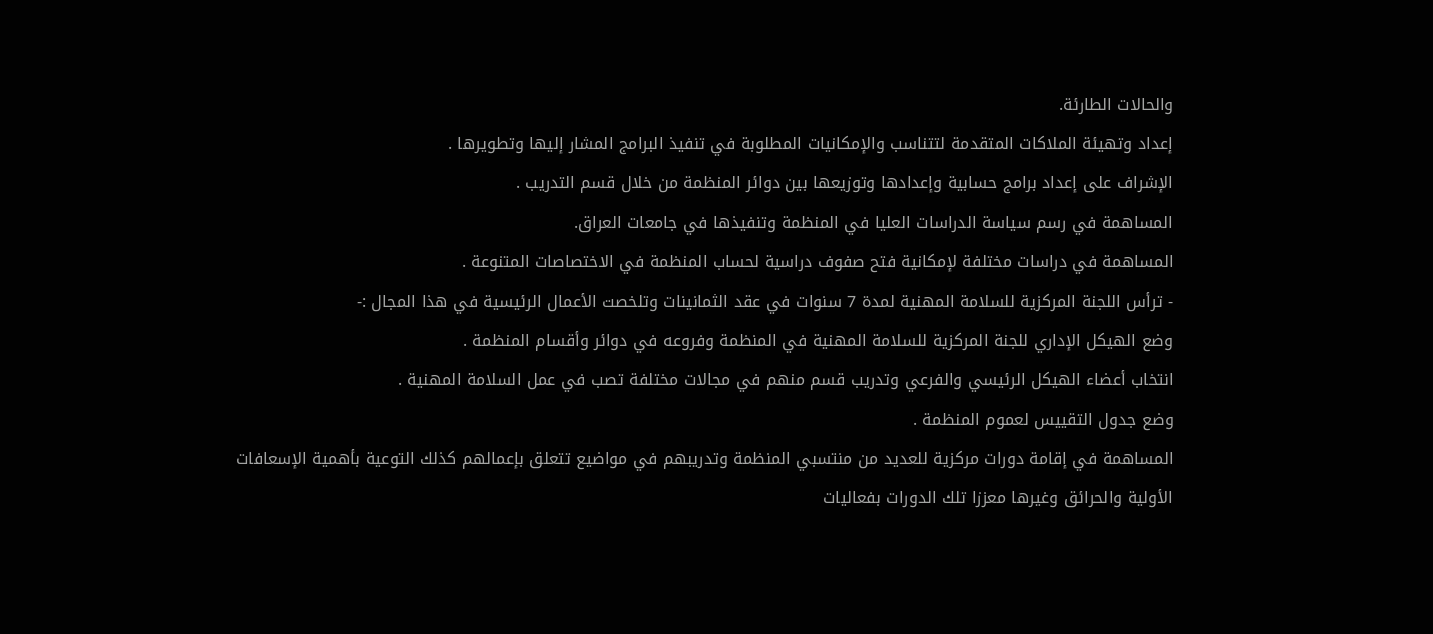والحالات الطارئة.
إعداد وتهيئة الملاكات المتقدمة لتتناسب والإمكانيات المطلوبة في تنفيذ البرامج المشار إليها وتطويرها .
الإشراف على إعداد برامج حسابية وإعدادها وتوزيعها بين دوائر المنظمة من خلال قسم التدريب .
المساهمة في رسم سياسة الدراسات العليا في المنظمة وتنفيذها في جامعات العراق.
المساهمة في دراسات مختلفة لإمكانية فتح صفوف دراسية لحساب المنظمة في الاختصاصات المتنوعة .
- ترأس اللجنة المركزية للسلامة المهنية لمدة 7 سنوات في عقد الثمانينات وتلخصت الأعمال الرئيسية في هذا المجال :-
وضع الهيكل الإداري للجنة المركزية للسلامة المهنية في المنظمة وفروعه في دوائر وأقسام المنظمة .
انتخاب أعضاء الهيكل الرئيسي والفرعي وتدريب قسم منهم في مجالات مختلفة تصب في عمل السلامة المهنية .
وضع جدول التقييس لعموم المنظمة .
المساهمة في إقامة دورات مركزية للعديد من منتسبي المنظمة وتدريبهم في مواضيع تتعلق بإعمالهم كذلك التوعية بأهمية الإسعافات الأولية والحرائق وغيرها معززا تلك الدورات بفعاليات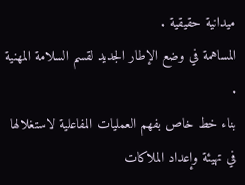ميدانية حقيقية .
المساهمة في وضع الإطار الجديد لقسم السلامة المهنية .
بناء خط خاص بفهم العمليات المفاعلية لاستغلالها في تهيئة وإعداد الملاكات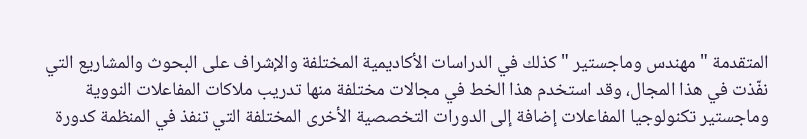المتقدمة " مهندس وماجستير " كذلك في الدراسات الأكاديمية المختلفة والإشراف على البحوث والمشاريع التي نفّذت في هذا المجال، وقد استخدم هذا الخط في مجالات مختلفة منها تدريب ملاكات المفاعلات النووية وماجستير تكنولوجيا المفاعلات إضافة إلى الدورات التخصصية الأخرى المختلفة التي تنفذ في المنظمة كدورة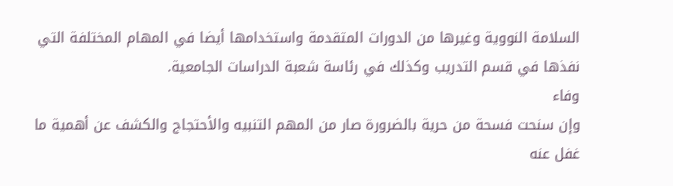السلامة النووية وغيرها من الدورات المتقدمة واستخدامها أيضا في المهام المختلفة التي نفذها في قسم التدريب وكذلك في رئاسة شعبة الدراسات الجامعية.
وفاء
وإن سنحت فسحة من حرية بالضرورة صار من المهم التنبيه والأحتجاج والكشف عن أهمية ما غفل عنه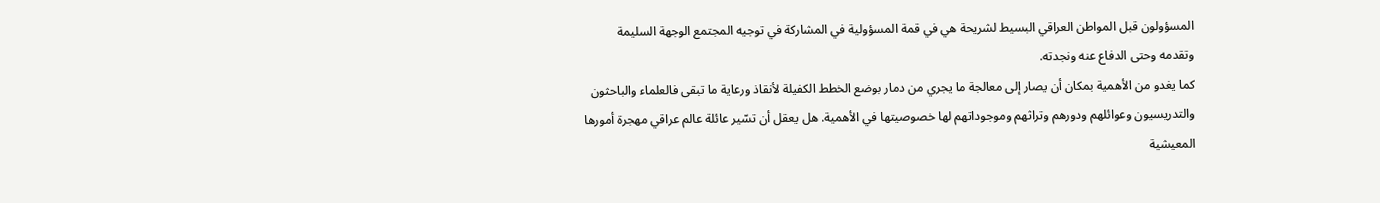المسؤولون قبل المواطن العراقي البسيط لشريحة هي في قمة المسؤولية في المشاركة في توجيه المجتمع الوجهة السليمة وتقدمه وحتى الدفاع عنه ونجدته.
كما يغدو من الأهمية بمكان أن يصار إلى معالجة ما يجري من دمار بوضع الخطط الكفيلة لأنقاذ ورعاية ما تبقى فالعلماء والباحثون والتدريسيون وعوائلهم ودورهم وتراثهم وموجوداتهم لها خصوصيتها في الأهمية. هل يعقل أن تسّير عائلة عالم عراقي مهجرة أمورها المعيشية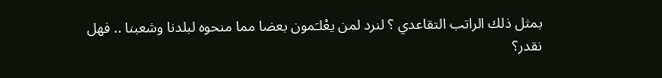بمثل ذلك الراتب التقاعدي ؟ لنرد لمن يعْلـَمون بعضا مما منحوه لبلدنا وشعبنا .. فهل نقدر؟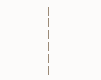|
|
|
|
|
|